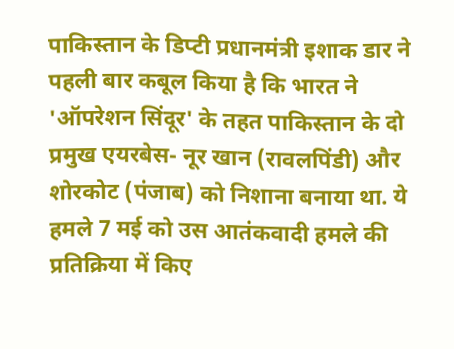पाकिस्तान के डिप्टी प्रधानमंत्री इशाक डार ने पहली बार कबूल किया है कि भारत ने 'ऑपरेशन सिंदूर' के तहत पाकिस्तान के दो प्रमुख एयरबेस- नूर खान (रावलपिंडी) और शोरकोट (पंजाब) को निशाना बनाया था. ये हमले 7 मई को उस आतंकवादी हमले की प्रतिक्रिया में किए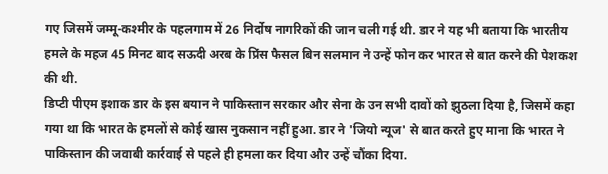गए जिसमें जम्मू-कश्मीर के पहलगाम में 26 निर्दोष नागरिकों की जान चली गई थी. डार ने यह भी बताया कि भारतीय हमले के महज 45 मिनट बाद सऊदी अरब के प्रिंस फैसल बिन सलमान ने उन्हें फोन कर भारत से बात करने की पेशकश की थी.
डिप्टी पीएम इशाक डार के इस बयान ने पाकिस्तान सरकार और सेना के उन सभी दावों को झुठला दिया है, जिसमें कहा गया था कि भारत के हमलों से कोई खास नुकसान नहीं हुआ. डार ने 'जियो न्यूज' से बात करते हुए माना कि भारत ने पाकिस्तान की जवाबी कार्रवाई से पहले ही हमला कर दिया और उन्हें चौंका दिया.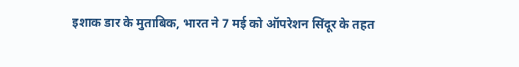इशाक डार के मुताबिक, भारत ने 7 मई को ऑपरेशन सिंदूर के तहत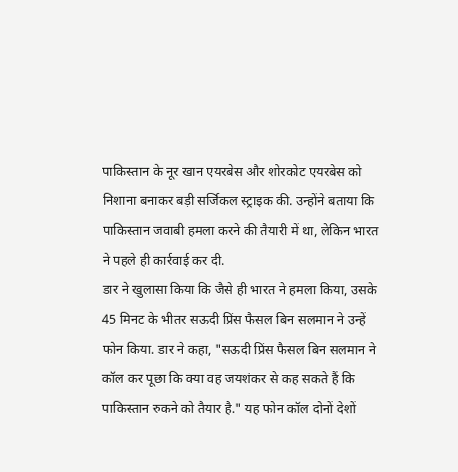पाकिस्तान के नूर खान एयरबेस और शोरकोट एयरबेस को निशाना बनाकर बड़ी सर्जिकल स्ट्राइक की. उन्होंने बताया कि पाकिस्तान जवाबी हमला करने की तैयारी में था, लेकिन भारत ने पहले ही कार्रवाई कर दी.
डार ने खुलासा किया कि जैसे ही भारत ने हमला किया, उसके 45 मिनट के भीतर सऊदी प्रिंस फैसल बिन सलमान ने उन्हें फोन किया. डार ने कहा, "सऊदी प्रिंस फैसल बिन सलमान ने कॉल कर पूछा कि क्या वह जयशंकर से कह सकते हैं कि पाकिस्तान रुकने को तैयार है." यह फोन कॉल दोनों देशों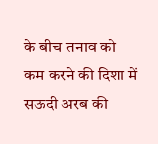के बीच तनाव को कम करने की दिशा में सऊदी अरब की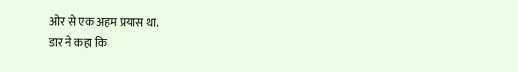ओर से एक अहम प्रयास था.
डार ने कहा कि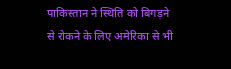पाकिस्तान ने स्थिति को बिगड़ने से रोकने के लिए अमेरिका से भी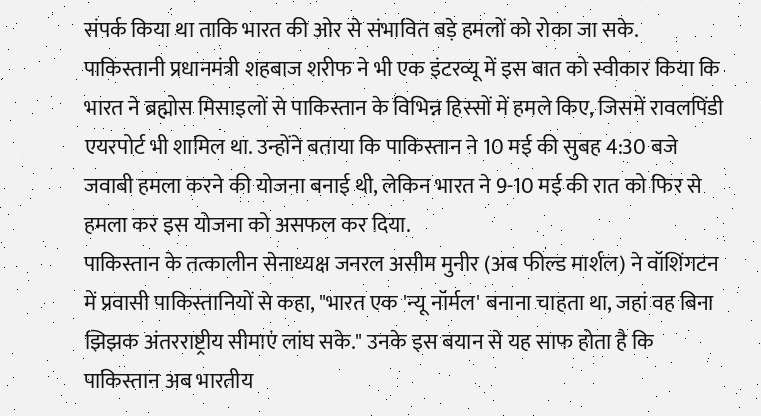संपर्क किया था ताकि भारत की ओर से संभावित बड़े हमलों को रोका जा सके.
पाकिस्तानी प्रधानमंत्री शहबाज शरीफ ने भी एक इंटरव्यू में इस बात को स्वीकार किया कि भारत ने ब्रह्मोस मिसाइलों से पाकिस्तान के विभिन्न हिस्सों में हमले किए, जिसमें रावलपिंडी एयरपोर्ट भी शामिल था. उन्होंने बताया कि पाकिस्तान ने 10 मई की सुबह 4:30 बजे जवाबी हमला करने की योजना बनाई थी, लेकिन भारत ने 9-10 मई की रात को फिर से हमला कर इस योजना को असफल कर दिया.
पाकिस्तान के तत्कालीन सेनाध्यक्ष जनरल असीम मुनीर (अब फील्ड मार्शल) ने वॉशिंगटन में प्रवासी पाकिस्तानियों से कहा, "भारत एक 'न्यू नॉर्मल' बनाना चाहता था, जहां वह बिना झिझक अंतरराष्ट्रीय सीमाएं लांघ सके." उनके इस बयान से यह साफ होता है कि पाकिस्तान अब भारतीय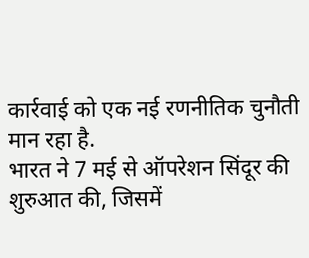कार्रवाई को एक नई रणनीतिक चुनौती मान रहा है.
भारत ने 7 मई से ऑपरेशन सिंदूर की शुरुआत की, जिसमें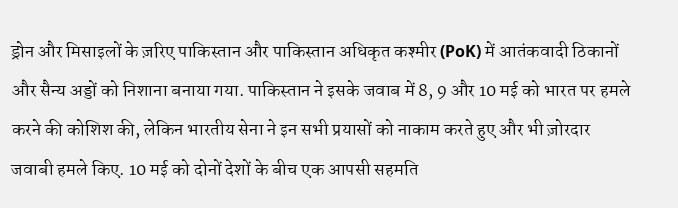ड्रोन और मिसाइलों के ज़रिए पाकिस्तान और पाकिस्तान अधिकृत कश्मीर (PoK) में आतंकवादी ठिकानों और सैन्य अड्डों को निशाना बनाया गया. पाकिस्तान ने इसके जवाब में 8, 9 और 10 मई को भारत पर हमले करने की कोशिश की, लेकिन भारतीय सेना ने इन सभी प्रयासों को नाकाम करते हुए और भी ज़ोरदार जवाबी हमले किए. 10 मई को दोनों देशों के बीच एक आपसी सहमति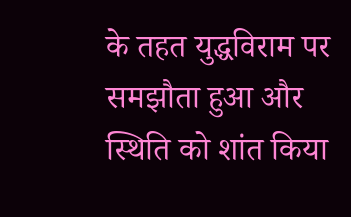के तहत युद्धविराम पर समझौता हुआ और स्थिति को शांत किया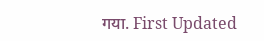गया. First Updated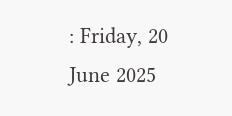: Friday, 20 June 2025